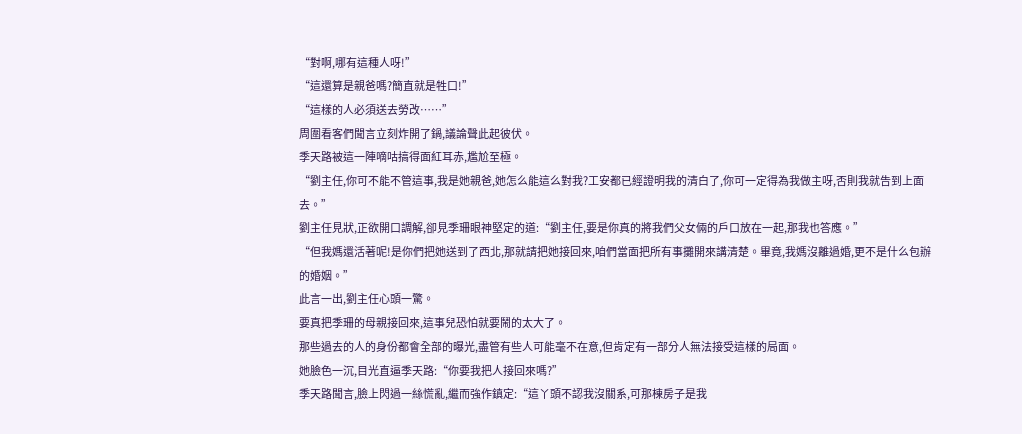“對啊,哪有這種人呀!”
“這還算是親爸嗎?簡直就是牲口!”
“這樣的人必須送去勞改……”
周圍看客們聞言立刻炸開了鍋,議論聲此起彼伏。
季天路被這一陣嘀咕搞得面紅耳赤,尷尬至極。
“劉主任,你可不能不管這事,我是她親爸,她怎么能這么對我?工安都已經證明我的清白了,你可一定得為我做主呀,否則我就告到上面去。”
劉主任見狀,正欲開口調解,卻見季珊眼神堅定的道:“劉主任,要是你真的將我們父女倆的戶口放在一起,那我也答應。”
“但我媽還活著呢!是你們把她送到了西北,那就請把她接回來,咱們當面把所有事攤開來講清楚。畢竟,我媽沒離過婚,更不是什么包辦的婚姻。”
此言一出,劉主任心頭一驚。
要真把季珊的母親接回來,這事兒恐怕就要鬧的太大了。
那些過去的人的身份都會全部的曝光,盡管有些人可能毫不在意,但肯定有一部分人無法接受這樣的局面。
她臉色一沉,目光直逼季天路:“你要我把人接回來嗎?”
季天路聞言,臉上閃過一絲慌亂,繼而強作鎮定:“這丫頭不認我沒關系,可那棟房子是我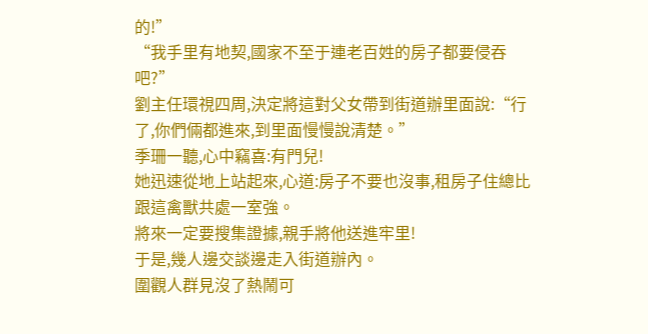的!”
“我手里有地契,國家不至于連老百姓的房子都要侵吞吧?”
劉主任環視四周,決定將這對父女帶到街道辦里面說:“行了,你們倆都進來,到里面慢慢說清楚。”
季珊一聽,心中竊喜:有門兒!
她迅速從地上站起來,心道:房子不要也沒事,租房子住總比跟這禽獸共處一室強。
將來一定要搜集證據,親手將他送進牢里!
于是,幾人邊交談邊走入街道辦內。
圍觀人群見沒了熱鬧可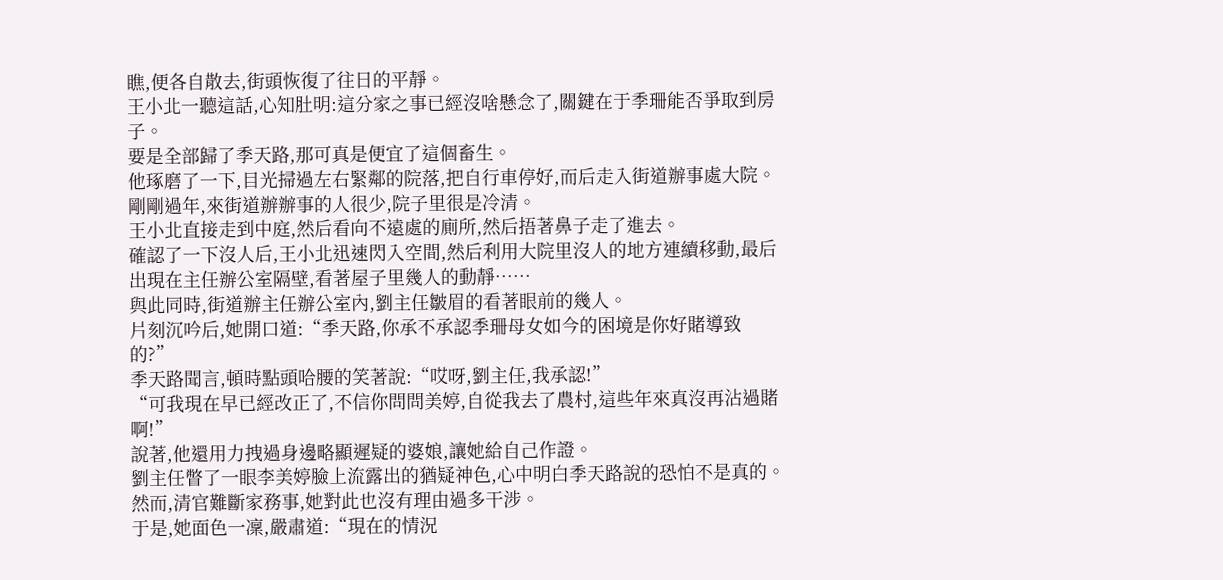瞧,便各自散去,街頭恢復了往日的平靜。
王小北一聽這話,心知肚明:這分家之事已經沒啥懸念了,關鍵在于季珊能否爭取到房子。
要是全部歸了季天路,那可真是便宜了這個畜生。
他琢磨了一下,目光掃過左右緊鄰的院落,把自行車停好,而后走入街道辦事處大院。
剛剛過年,來街道辦辦事的人很少,院子里很是冷清。
王小北直接走到中庭,然后看向不遠處的廁所,然后捂著鼻子走了進去。
確認了一下沒人后,王小北迅速閃入空間,然后利用大院里沒人的地方連續移動,最后出現在主任辦公室隔壁,看著屋子里幾人的動靜……
與此同時,街道辦主任辦公室內,劉主任皺眉的看著眼前的幾人。
片刻沉吟后,她開口道:“季天路,你承不承認季珊母女如今的困境是你好賭導致的?”
季天路聞言,頓時點頭哈腰的笑著說:“哎呀,劉主任,我承認!”
“可我現在早已經改正了,不信你問問美婷,自從我去了農村,這些年來真沒再沾過賭啊!”
說著,他還用力拽過身邊略顯遲疑的婆娘,讓她給自己作證。
劉主任瞥了一眼李美婷臉上流露出的猶疑神色,心中明白季天路說的恐怕不是真的。
然而,清官難斷家務事,她對此也沒有理由過多干涉。
于是,她面色一凜,嚴肅道:“現在的情況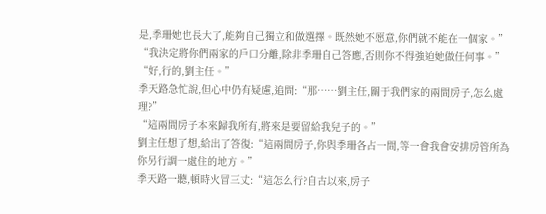是,季珊她也長大了,能夠自己獨立和做選擇。既然她不愿意,你們就不能在一個家。”
“我決定將你們兩家的戶口分離,除非季珊自己答應,否則你不得強迫她做任何事。”
“好,行的,劉主任。”
季天路急忙說,但心中仍有疑慮,追問:“那……劉主任,關于我們家的兩間房子,怎么處理?”
“這兩間房子本來歸我所有,將來是要留給我兒子的。”
劉主任想了想,給出了答復:“這兩間房子,你與季珊各占一間,等一會我會安排房管所為你另行調一處住的地方。”
季天路一聽,頓時火冒三丈:“這怎么行?自古以來,房子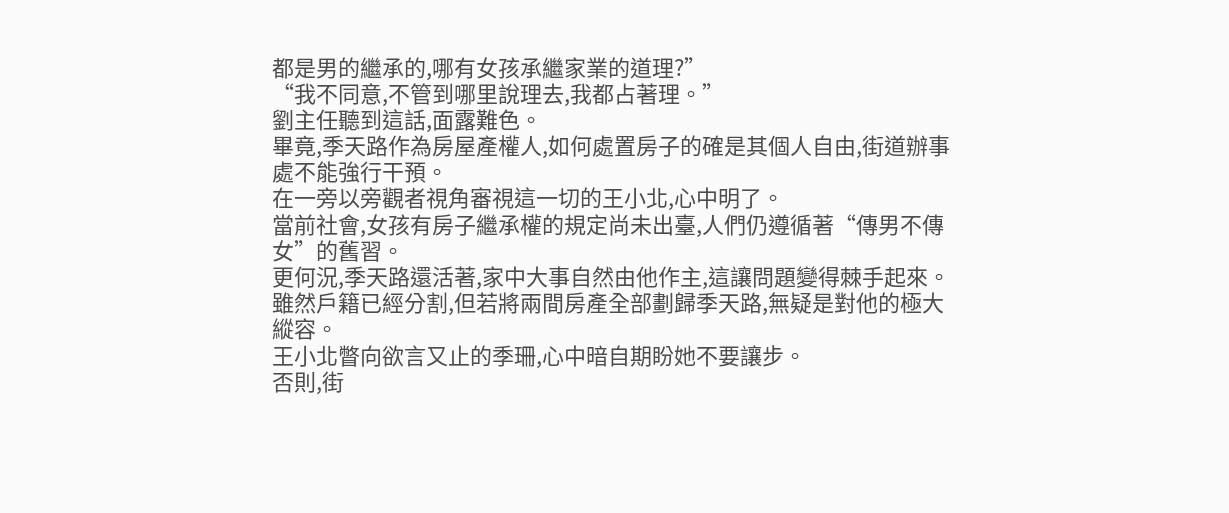都是男的繼承的,哪有女孩承繼家業的道理?”
“我不同意,不管到哪里說理去,我都占著理。”
劉主任聽到這話,面露難色。
畢竟,季天路作為房屋產權人,如何處置房子的確是其個人自由,街道辦事處不能強行干預。
在一旁以旁觀者視角審視這一切的王小北,心中明了。
當前社會,女孩有房子繼承權的規定尚未出臺,人們仍遵循著“傳男不傳女”的舊習。
更何況,季天路還活著,家中大事自然由他作主,這讓問題變得棘手起來。
雖然戶籍已經分割,但若將兩間房產全部劃歸季天路,無疑是對他的極大縱容。
王小北瞥向欲言又止的季珊,心中暗自期盼她不要讓步。
否則,街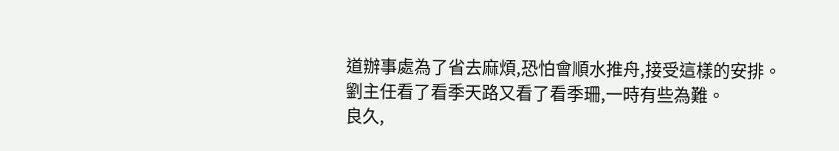道辦事處為了省去麻煩,恐怕會順水推舟,接受這樣的安排。
劉主任看了看季天路又看了看季珊,一時有些為難。
良久,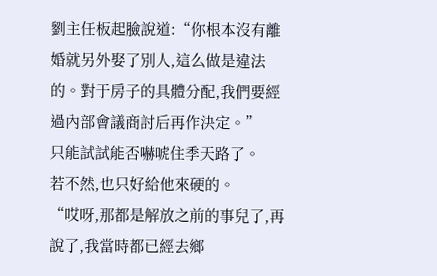劉主任板起臉說道:“你根本沒有離婚就另外娶了別人,這么做是違法的。對于房子的具體分配,我們要經過內部會議商討后再作決定。”
只能試試能否嚇唬住季天路了。
若不然,也只好給他來硬的。
“哎呀,那都是解放之前的事兒了,再說了,我當時都已經去鄉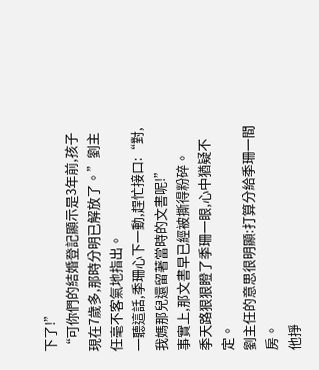下了!”
“可你們的結婚登記顯示是3年前,孩子現在7歲多,那時分明已解放了。”劉主任毫不客氣地指出。
一聽這話,季珊心下一動,趕忙接口:“對,我媽那兒還留著當時的文書呢!”
事實上,那文書早已經被撕得粉碎。
季天路狠狠瞪了季珊一眼,心中猶疑不定。
劉主任的意思很明顯:打算分給季珊一間房。
他掙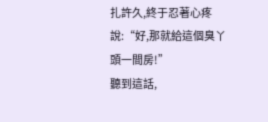扎許久,終于忍著心疼說:“好,那就給這個臭丫頭一間房!”
聽到這話,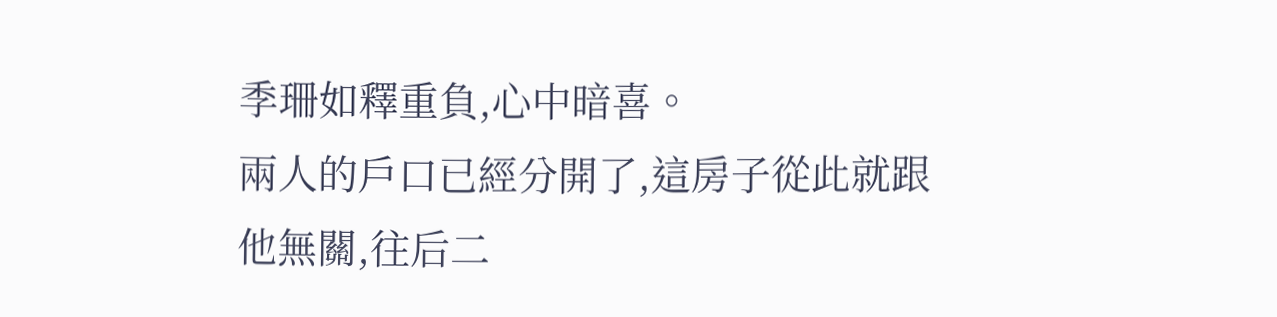季珊如釋重負,心中暗喜。
兩人的戶口已經分開了,這房子從此就跟他無關,往后二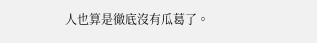人也算是徹底沒有瓜葛了。